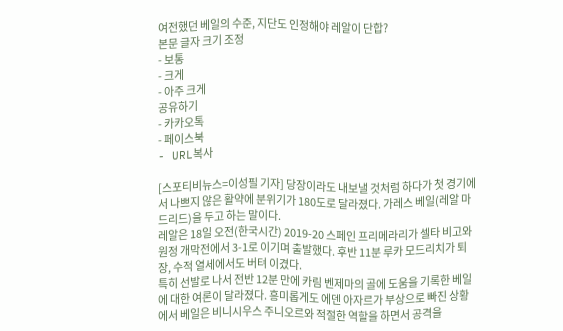여전했던 베일의 수준, 지단도 인정해야 레알이 단합?
본문 글자 크기 조정
- 보통
- 크게
- 아주 크게
공유하기
- 카카오톡
- 페이스북
- URL복사

[스포티비뉴스=이성필 기자] 당장이라도 내보낼 것처럼 하다가 첫 경기에서 나쁘지 않은 활약에 분위기가 180도로 달라졌다. 가레스 베일(레알 마드리드)을 두고 하는 말이다.
레알은 18일 오전(한국시간) 2019-20 스페인 프리메라리가 셀타 비고와 원정 개막전에서 3-1로 이기며 출발했다. 후반 11분 루카 모드리치가 퇴장, 수적 열세에서도 버텨 이겼다.
특히 선발로 나서 전반 12분 만에 카림 벤제마의 골에 도움을 기록한 베일에 대한 여론이 달라졌다. 흥미롭게도 에덴 아자르가 부상으로 빠진 상황에서 베일은 비니시우스 주니오르와 적절한 역할을 하면서 공격을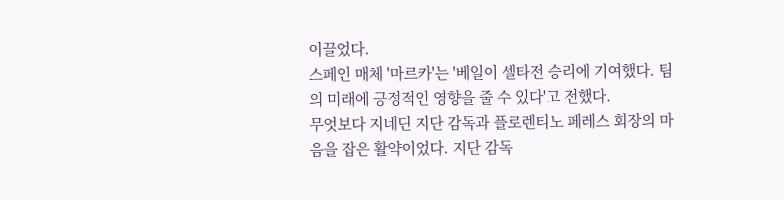이끌었다.
스페인 매체 '마르카'는 '베일이 셀타전 승리에 기여했다. 팀의 미래에 긍정적인 영향을 줄 수 있다'고 전했다.
무엇보다 지네딘 지단 감독과 플로렌티노 페레스 회장의 마음을 잡은 활약이었다. 지단 감독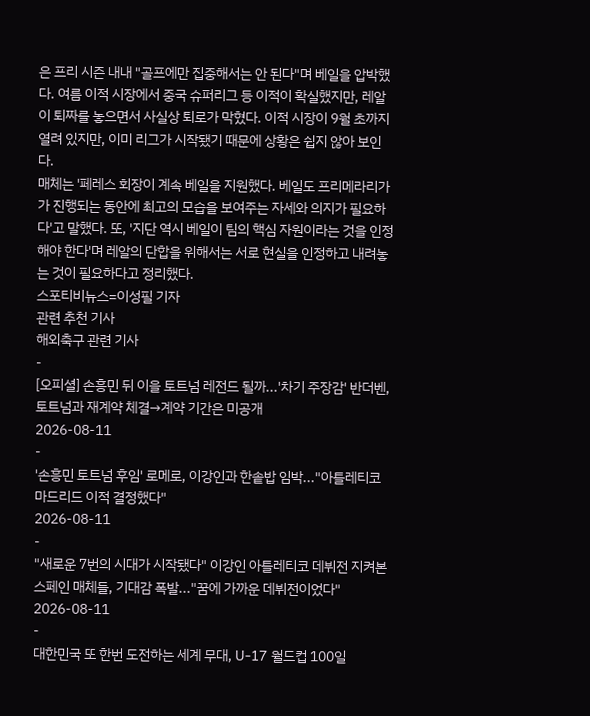은 프리 시즌 내내 "골프에만 집중해서는 안 된다"며 베일을 압박했다. 여름 이적 시장에서 중국 슈퍼리그 등 이적이 확실했지만, 레알이 퇴짜를 놓으면서 사실상 퇴로가 막혔다. 이적 시장이 9월 초까지 열려 있지만, 이미 리그가 시작됐기 때문에 상황은 쉽지 않아 보인다.
매체는 '페레스 회장이 계속 베일을 지원했다. 베일도 프리메라리가가 진행되는 동안에 최고의 모습을 보여주는 자세와 의지가 필요하다'고 말했다. 또, '지단 역시 베일이 팀의 핵심 자원이라는 것을 인정해야 한다'며 레알의 단합을 위해서는 서로 현실을 인정하고 내려놓는 것이 필요하다고 정리했다.
스포티비뉴스=이성필 기자
관련 추천 기사
해외축구 관련 기사
-
[오피셜] 손흥민 뒤 이을 토트넘 레전드 될까...'차기 주장감' 반더벤, 토트넘과 재계약 체결→계약 기간은 미공개
2026-08-11
-
'손흥민 토트넘 후임' 로메로, 이강인과 한솥밥 임박..."아틀레티코 마드리드 이적 결정했다"
2026-08-11
-
"새로운 7번의 시대가 시작됐다" 이강인 아틀레티코 데뷔전 지켜본 스페인 매체들, 기대감 폭발..."꿈에 가까운 데뷔전이었다"
2026-08-11
-
대한민국 또 한번 도전하는 세계 무대, U-17 월드컵 100일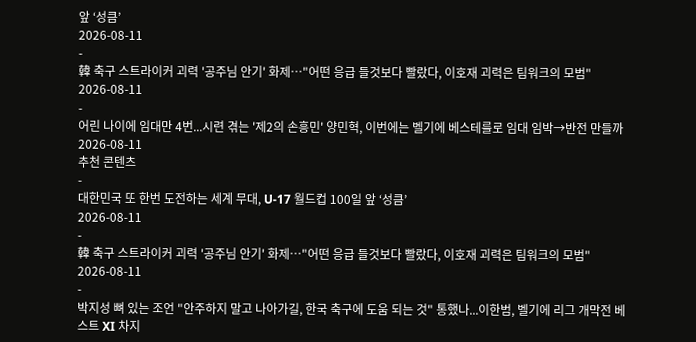앞 ‘성큼’
2026-08-11
-
韓 축구 스트라이커 괴력 '공주님 안기' 화제…"어떤 응급 들것보다 빨랐다, 이호재 괴력은 팀워크의 모범"
2026-08-11
-
어린 나이에 임대만 4번...시련 겪는 '제2의 손흥민' 양민혁, 이번에는 벨기에 베스테를로 임대 임박→반전 만들까
2026-08-11
추천 콘텐츠
-
대한민국 또 한번 도전하는 세계 무대, U-17 월드컵 100일 앞 ‘성큼’
2026-08-11
-
韓 축구 스트라이커 괴력 '공주님 안기' 화제…"어떤 응급 들것보다 빨랐다, 이호재 괴력은 팀워크의 모범"
2026-08-11
-
박지성 뼈 있는 조언 "안주하지 말고 나아가길, 한국 축구에 도움 되는 것" 통했나...이한범, 벨기에 리그 개막전 베스트 XI 차지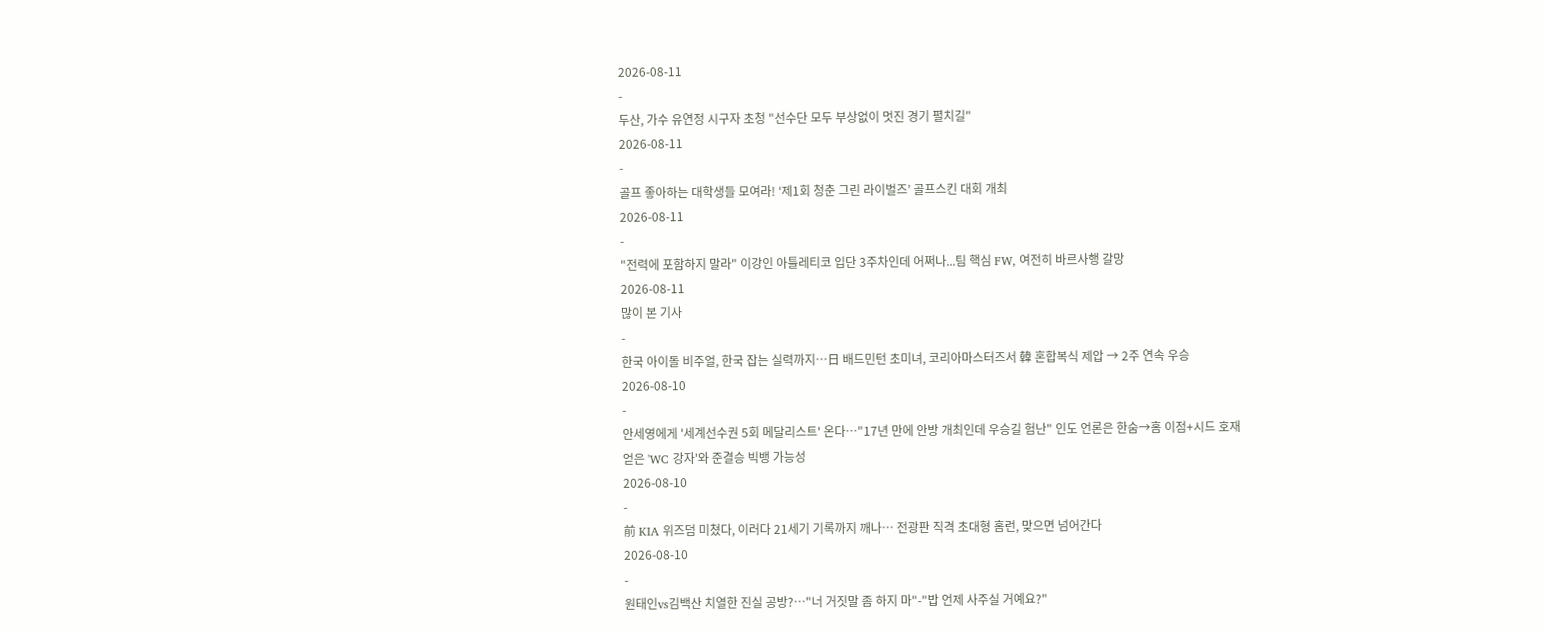2026-08-11
-
두산, 가수 유연정 시구자 초청 "선수단 모두 부상없이 멋진 경기 펼치길"
2026-08-11
-
골프 좋아하는 대학생들 모여라! ‘제1회 청춘 그린 라이벌즈’ 골프스킨 대회 개최
2026-08-11
-
"전력에 포함하지 말라" 이강인 아틀레티코 입단 3주차인데 어쩌나...팀 핵심 FW, 여전히 바르사행 갈망
2026-08-11
많이 본 기사
-
한국 아이돌 비주얼, 한국 잡는 실력까지…日 배드민턴 초미녀, 코리아마스터즈서 韓 혼합복식 제압 → 2주 연속 우승
2026-08-10
-
안세영에게 '세계선수권 5회 메달리스트' 온다…"17년 만에 안방 개최인데 우승길 험난" 인도 언론은 한숨→홈 이점+시드 호재 얻은 'WC 강자'와 준결승 빅뱅 가능성
2026-08-10
-
前 KIA 위즈덤 미쳤다, 이러다 21세기 기록까지 깨나… 전광판 직격 초대형 홈런, 맞으면 넘어간다
2026-08-10
-
원태인vs김백산 치열한 진실 공방?…"너 거짓말 좀 하지 마"-"밥 언제 사주실 거예요?"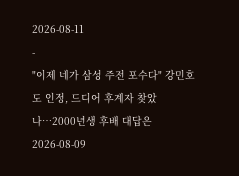2026-08-11
-
"이제 네가 삼성 주전 포수다" 강민호도 인정, 드디어 후계자 찾았나…2000년생 후배 대답은
2026-08-09